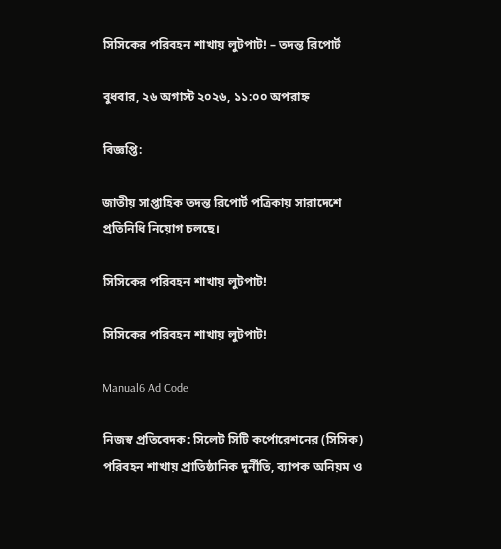সিসিকের পরিবহন শাখায় লুটপাট! – তদন্ত রিপোর্ট

বুধবার, ২৬ অগাস্ট ২০২৬, ১১:০০ অপরাহ্ন

বিজ্ঞপ্তি:

জাতীয় সাপ্তাহিক তদন্ত রিপোর্ট পত্রিকায় সারাদেশে প্রতিনিধি নিয়োগ চলছে।

সিসিকের পরিবহন শাখায় লুটপাট!

সিসিকের পরিবহন শাখায় লুটপাট!

Manual6 Ad Code

নিজস্ব প্রতিবেদক: সিলেট সিটি কর্পোরেশনের (সিসিক) পরিবহন শাখায় প্রাতিষ্ঠানিক দুর্নীতি, ব্যাপক অনিয়ম ও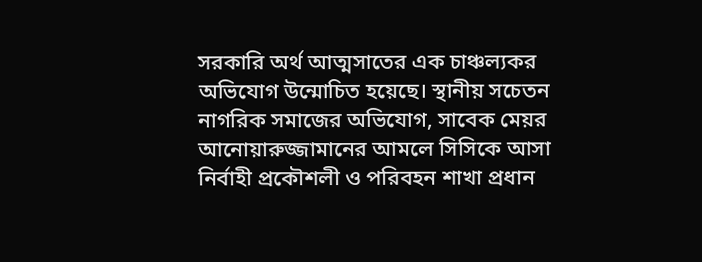সরকারি অর্থ আত্মসাতের এক চাঞ্চল্যকর অভিযোগ উন্মোচিত হয়েছে। স্থানীয় সচেতন নাগরিক সমাজের অভিযোগ, সাবেক মেয়র আনোয়ারুজ্জামানের আমলে সিসিকে আসা নির্বাহী প্রকৌশলী ও পরিবহন শাখা প্রধান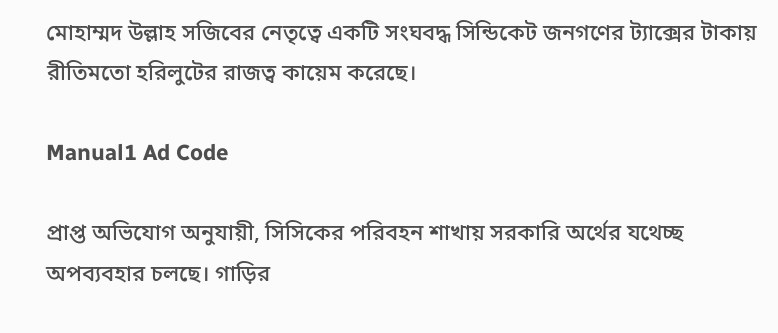মোহাম্মদ উল্লাহ সজিবের নেতৃত্বে একটি সংঘবদ্ধ সিন্ডিকেট জনগণের ট্যাক্সের টাকায় রীতিমতো হরিলুটের রাজত্ব কায়েম করেছে।

Manual1 Ad Code

প্রাপ্ত অভিযোগ অনুযায়ী, সিসিকের পরিবহন শাখায় সরকারি অর্থের যথেচ্ছ অপব্যবহার চলছে। গাড়ির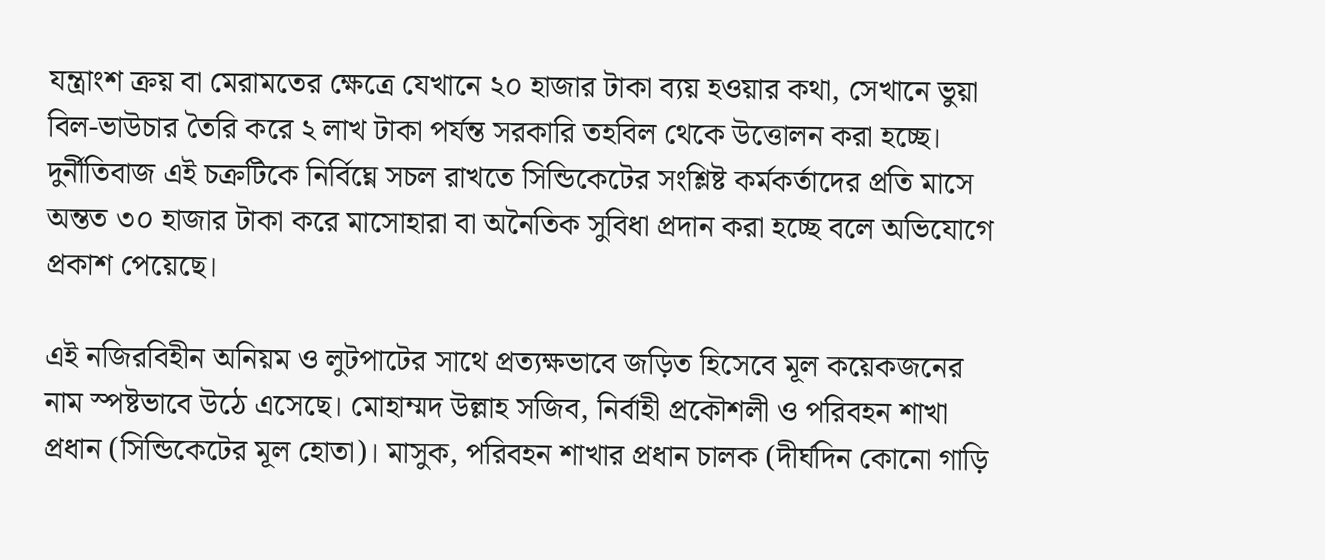যন্ত্রাংশ ক্রয় বা মেরামতের ক্ষেত্রে যেখানে ২০ হাজার টাকা ব্যয় হওয়ার কথা, সেখানে ভুয়া বিল-ভাউচার তৈরি করে ২ লাখ টাকা পর্যন্ত সরকারি তহবিল থেকে উত্তোলন করা হচ্ছে। দুর্নীতিবাজ এই চক্রটিকে নির্বিঘ্নে সচল রাখতে সিন্ডিকেটের সংশ্লিষ্ট কর্মকর্তাদের প্রতি মাসে অন্তত ৩০ হাজার টাকা করে মাসোহারা বা অনৈতিক সুবিধা প্রদান করা হচ্ছে বলে অভিযোগে প্রকাশ পেয়েছে।

এই নজিরবিহীন অনিয়ম ও লুটপাটের সাথে প্রত্যক্ষভাবে জড়িত হিসেবে মূল কয়েকজনের নাম স্পষ্টভাবে উঠে এসেছে। মোহাম্মদ উল্লাহ সজিব, নির্বাহী প্রকৌশলী ও পরিবহন শাখা প্রধান (সিন্ডিকেটের মূল হোতা)। মাসুক, পরিবহন শাখার প্রধান চালক (দীর্ঘদিন কোনো গাড়ি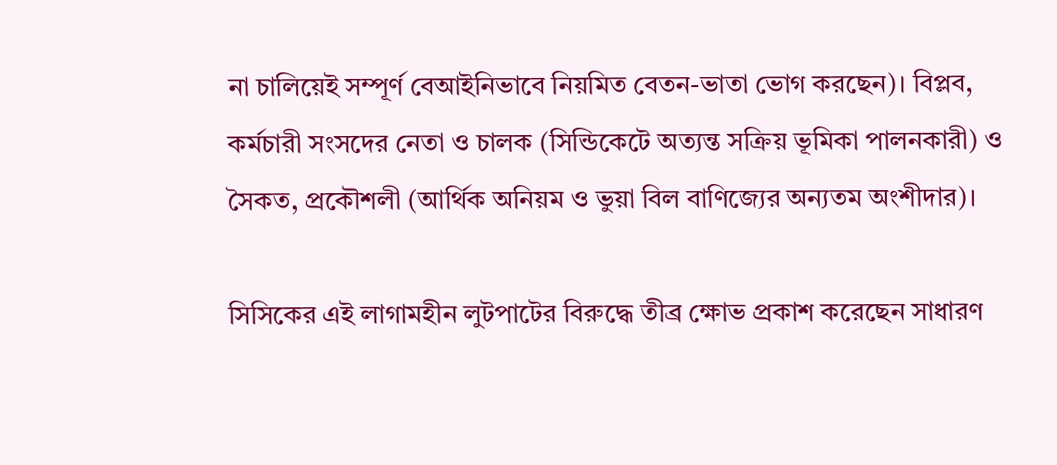না চালিয়েই সম্পূর্ণ বেআইনিভাবে নিয়মিত বেতন-ভাতা ভোগ করছেন)। বিপ্লব, কর্মচারী সংসদের নেতা ও চালক (সিন্ডিকেটে অত্যন্ত সক্রিয় ভূমিকা পালনকারী) ও সৈকত, প্রকৌশলী (আর্থিক অনিয়ম ও ভুয়া বিল বাণিজ্যের অন্যতম অংশীদার)।

সিসিকের এই লাগামহীন লুটপাটের বিরুদ্ধে তীব্র ক্ষোভ প্রকাশ করেছেন সাধারণ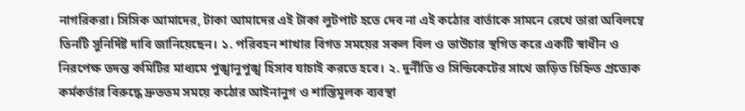নাগরিকরা। সিসিক আমাদের, টাকা আমাদের এই টাকা লুটপাট হতে দেব না এই কঠোর বার্তাকে সামনে রেখে তারা অবিলম্বে তিনটি সুনির্দিষ্ট দাবি জানিয়েছেন। ১. পরিবহন শাখার বিগত সময়ের সকল বিল ও ভাউচার স্থগিত করে একটি স্বাধীন ও নিরপেক্ষ তদন্ত কমিটির মাধ্যমে পুঙ্খানুপুঙ্খ হিসাব যাচাই করতে হবে। ২. দুর্নীতি ও সিন্ডিকেটের সাথে জড়িত চিহ্নিত প্রত্যেক কর্মকর্তার বিরুদ্ধে দ্রুততম সময়ে কঠোর আইনানুগ ও শাস্তিমূলক ব্যবস্থা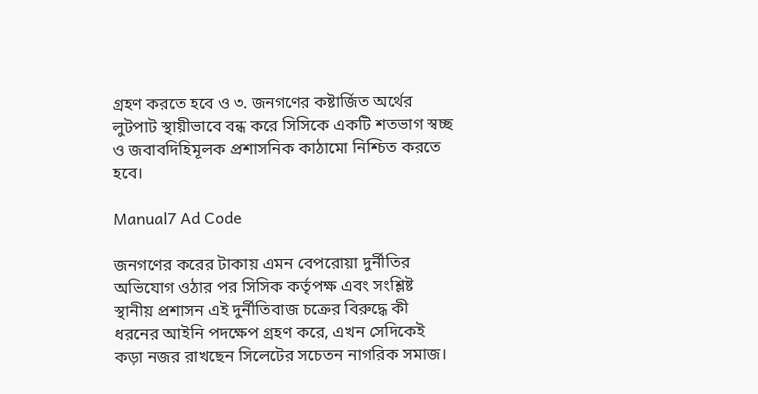গ্রহণ করতে হবে ও ৩. জনগণের কষ্টার্জিত অর্থের লুটপাট স্থায়ীভাবে বন্ধ করে সিসিকে একটি শতভাগ স্বচ্ছ ও জবাবদিহিমূলক প্রশাসনিক কাঠামো নিশ্চিত করতে হবে।

Manual7 Ad Code

জনগণের করের টাকায় এমন বেপরোয়া দুর্নীতির অভিযোগ ওঠার পর সিসিক কর্তৃপক্ষ এবং সংশ্লিষ্ট স্থানীয় প্রশাসন এই দুর্নীতিবাজ চক্রের বিরুদ্ধে কী ধরনের আইনি পদক্ষেপ গ্রহণ করে, এখন সেদিকেই কড়া নজর রাখছেন সিলেটের সচেতন নাগরিক সমাজ।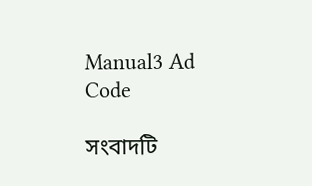Manual3 Ad Code

সংবাদটি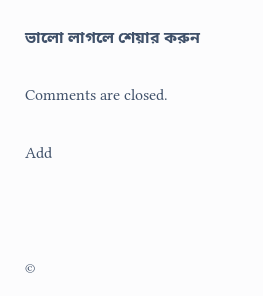ভালো লাগলে শেয়ার করুন

Comments are closed.

Add



©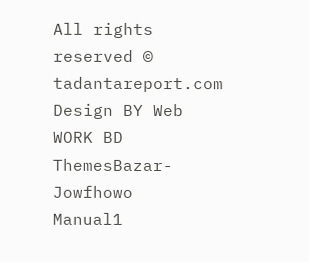All rights reserved © tadantareport.com
Design BY Web WORK BD
ThemesBazar-Jowfhowo
Manual1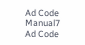Ad Code
Manual7 Ad Code